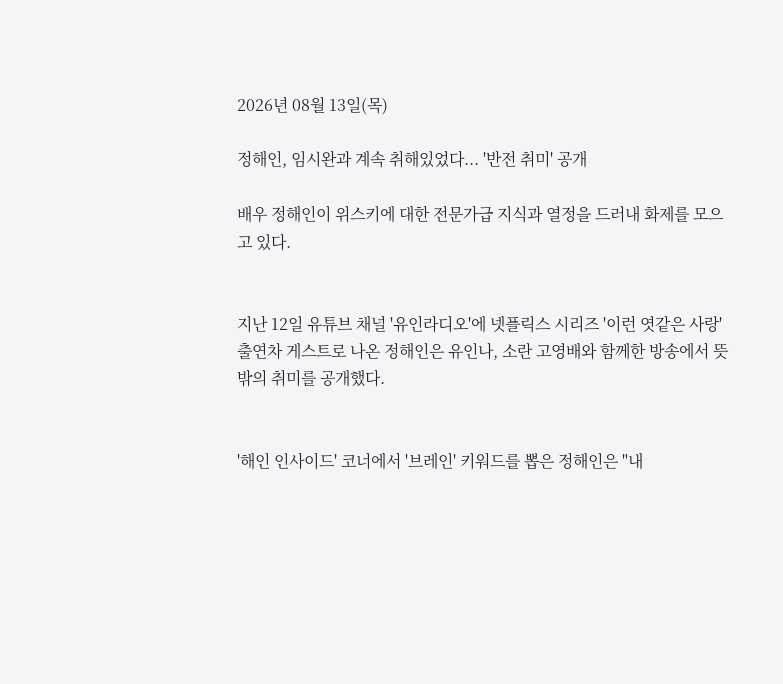2026년 08월 13일(목)

정해인, 임시완과 계속 취해있었다... '반전 취미' 공개

배우 정해인이 위스키에 대한 전문가급 지식과 열정을 드러내 화제를 모으고 있다.


지난 12일 유튜브 채널 '유인라디오'에 넷플릭스 시리즈 '이런 엿같은 사랑' 출연차 게스트로 나온 정해인은 유인나, 소란 고영배와 함께한 방송에서 뜻밖의 취미를 공개했다.


'해인 인사이드' 코너에서 '브레인' 키워드를 뽑은 정해인은 "내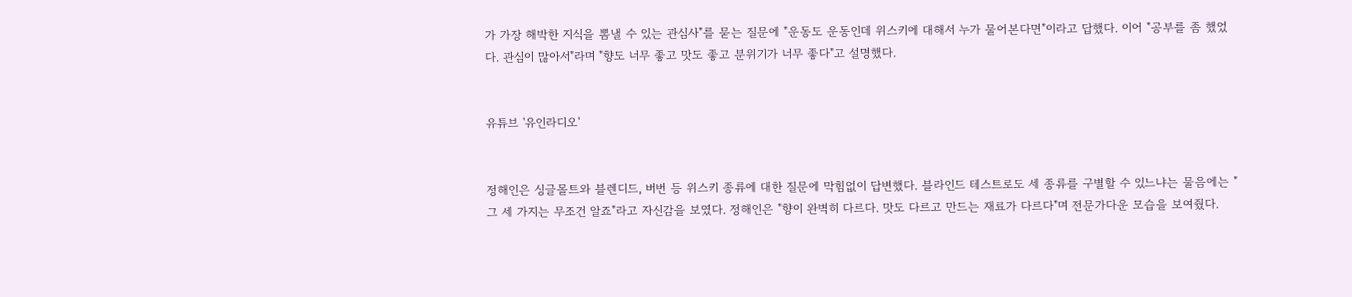가 가장 해박한 지식을 뽐낼 수 있는 관심사"를 묻는 질문에 "운동도 운동인데 위스키에 대해서 누가 물어본다면"이라고 답했다. 이어 "공부를 좀 했었다. 관심이 많아서"라며 "향도 너무 좋고 맛도 좋고 분위기가 너무 좋다"고 설명했다.


유튜브 '유인라디오'


정해인은 싱글몰트와 블렌디드, 버번 등 위스키 종류에 대한 질문에 막힘없이 답변했다. 블라인드 테스트로도 세 종류를 구별할 수 있느냐는 물음에는 "그 세 가지는 무조건 알죠"라고 자신감을 보였다. 정해인은 "향이 완벽히 다르다. 맛도 다르고 만드는 재료가 다르다"며 전문가다운 모습을 보여줬다.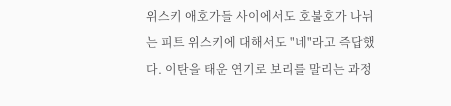위스키 애호가들 사이에서도 호불호가 나뉘는 피트 위스키에 대해서도 "네"라고 즉답했다. 이탄을 태운 연기로 보리를 말리는 과정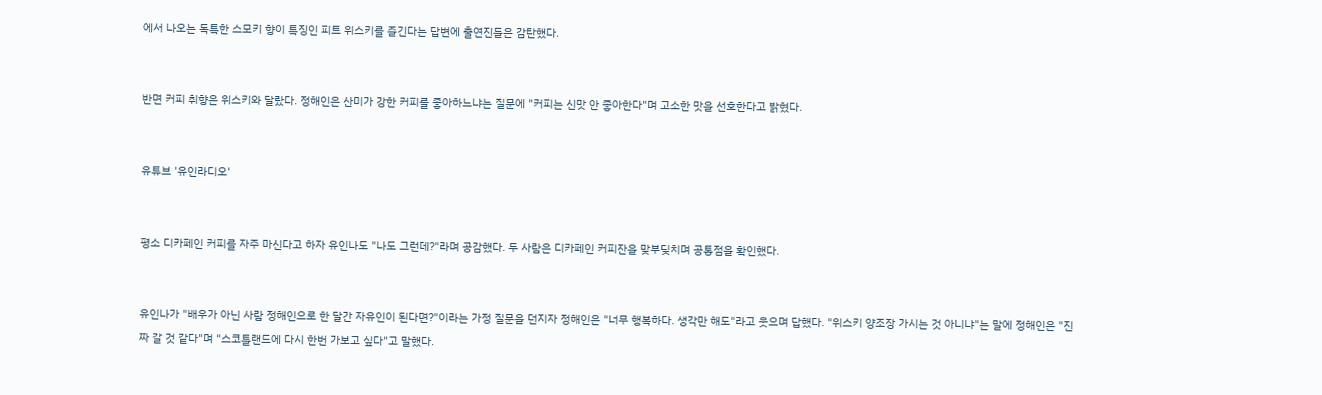에서 나오는 독특한 스모키 향이 특징인 피트 위스키를 즐긴다는 답변에 출연진들은 감탄했다.


반면 커피 취향은 위스키와 달랐다. 정해인은 산미가 강한 커피를 좋아하느냐는 질문에 "커피는 신맛 안 좋아한다"며 고소한 맛을 선호한다고 밝혔다.


유튜브 '유인라디오'


평소 디카페인 커피를 자주 마신다고 하자 유인나도 "나도 그런데?"라며 공감했다. 두 사람은 디카페인 커피잔을 맞부딪치며 공통점을 확인했다.


유인나가 "배우가 아닌 사람 정해인으로 한 달간 자유인이 된다면?"이라는 가정 질문을 던지자 정해인은 "너무 행복하다. 생각만 해도"라고 웃으며 답했다. "위스키 양조장 가시는 것 아니냐"는 말에 정해인은 "진짜 갈 것 같다"며 "스코틀랜드에 다시 한번 가보고 싶다"고 말했다.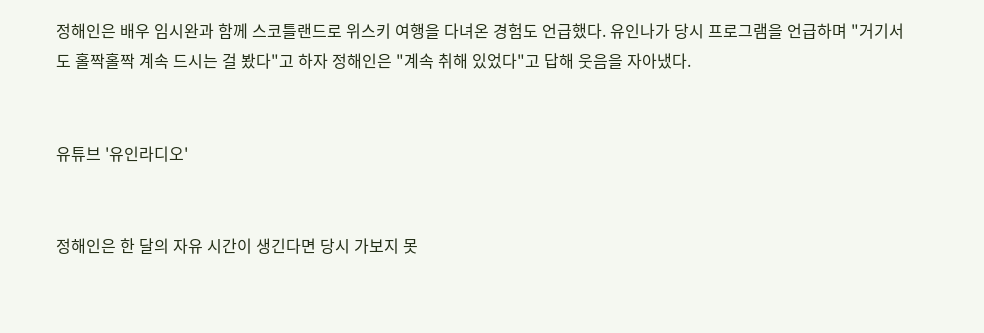정해인은 배우 임시완과 함께 스코틀랜드로 위스키 여행을 다녀온 경험도 언급했다. 유인나가 당시 프로그램을 언급하며 "거기서도 홀짝홀짝 계속 드시는 걸 봤다"고 하자 정해인은 "계속 취해 있었다"고 답해 웃음을 자아냈다.


유튜브 '유인라디오'


정해인은 한 달의 자유 시간이 생긴다면 당시 가보지 못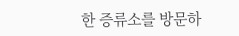한 증류소를 방문하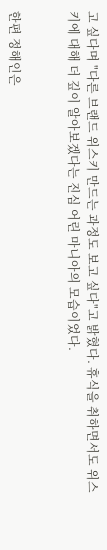고 싶다며 "다른 브랜드 위스키 만드는 과정도 보고 싶다"고 밝혔다. 휴식을 취하면서도 위스키에 대해 더 깊이 알아보겠다는 진심 어린 마니아의 모습이었다.


한편 정해인은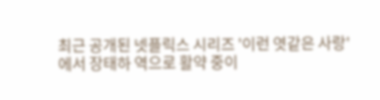최근 공개된 넷플릭스 시리즈 '이런 엿같은 사랑'에서 장태하 역으로 활약 중이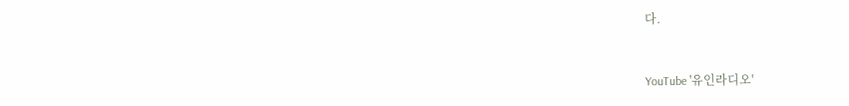다.


YouTube '유인라디오'